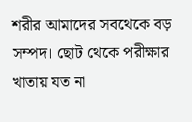শরীর আমাদের সবথেকে বড় সম্পদ। ছোট থেকে পরীক্ষার খাতায় যত না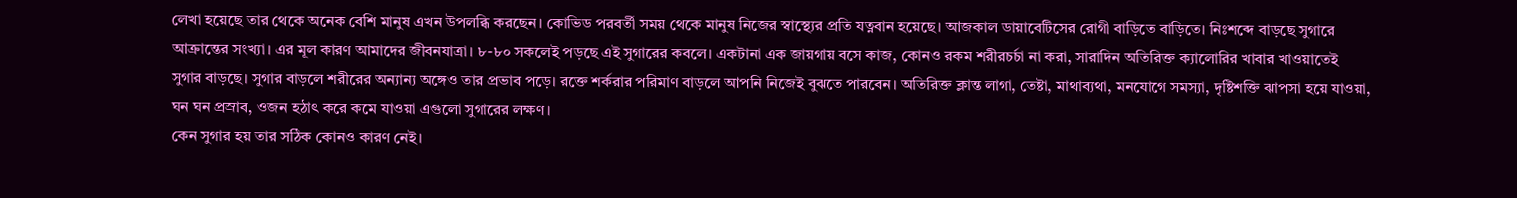লেখা হয়েছে তার থেকে অনেক বেশি মানুষ এখন উপলব্ধি করছেন। কোভিড পরবর্তী সময় থেকে মানুষ নিজের স্বাস্থ্যের প্রতি যত্নবান হয়েছে। আজকাল ডায়াবেটিসের রোগী বাড়িতে বাড়িতে। নিঃশব্দে বাড়ছে সুগারে আক্রান্তের সংখ্যা। এর মূল কারণ আমাদের জীবনযাত্রা। ৮-৮০ সকলেই পড়ছে এই সুগারের কবলে। একটানা এক জায়গায় বসে কাজ, কোনও রকম শরীরচর্চা না করা, সারাদিন অতিরিক্ত ক্যালোরির খাবার খাওয়াতেই সুগার বাড়ছে। সুগার বাড়লে শরীরের অন্যান্য অঙ্গেও তার প্রভাব পড়ে। রক্তে শর্করার পরিমাণ বাড়লে আপনি নিজেই বুঝতে পারবেন। অতিরিক্ত ক্লান্ত লাগা, তেষ্টা, মাথাব্যথা, মনযোগে সমস্যা, দৃষ্টিশক্তি ঝাপসা হয়ে যাওয়া, ঘন ঘন প্রস্রাব, ওজন হঠাৎ করে কমে যাওয়া এগুলো সুগারের লক্ষণ।
কেন সুগার হয় তার সঠিক কোনও কারণ নেই।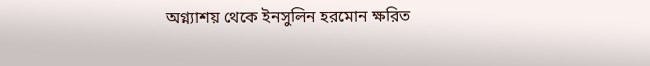অগ্ন্যাশয় থেকে ইনসুলিন হরমোন ক্ষরিত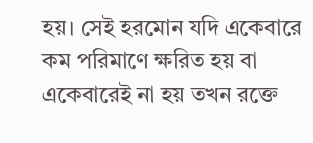হয়। সেই হরমোন যদি একেবারে কম পরিমাণে ক্ষরিত হয় বা একেবারেই না হয় তখন রক্তে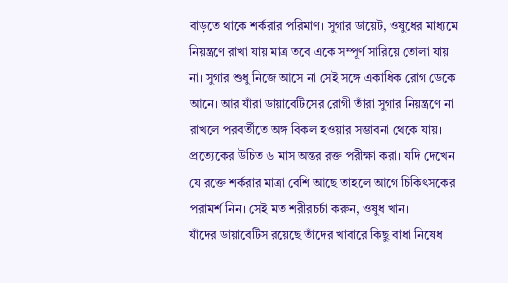বাড়তে থাকে শর্করার পরিমাণ। সুগার ডায়েট, ওষুধের মাধ্যমে নিয়ন্ত্রণে রাখা যায় মাত্র তবে একে সম্পূর্ণ সারিয়ে তোলা যায় না। সুগার শুধু নিজে আসে না সেই সঙ্গে একাধিক রোগ ডেকে আনে। আর যাঁরা ডায়াবেটিসের রোগী তাঁরা সুগার নিয়ন্ত্রণে না রাখলে পরবর্তীতে অঙ্গ বিকল হওয়ার সম্ভাবনা থেকে যায়। প্রত্যেকের উচিত ৬ মাস অন্তর রক্ত পরীক্ষা করা। যদি দেখেন যে রক্তে শর্করার মাত্রা বেশি আছে তাহলে আগে চিকিৎসকের পরামর্শ নিন। সেই মত শরীরচর্চা করুন, ওষুধ খান।
যাঁদের ডায়াবেটিস রয়েছে তাঁদের খাবারে কিছু বাধা নিষেধ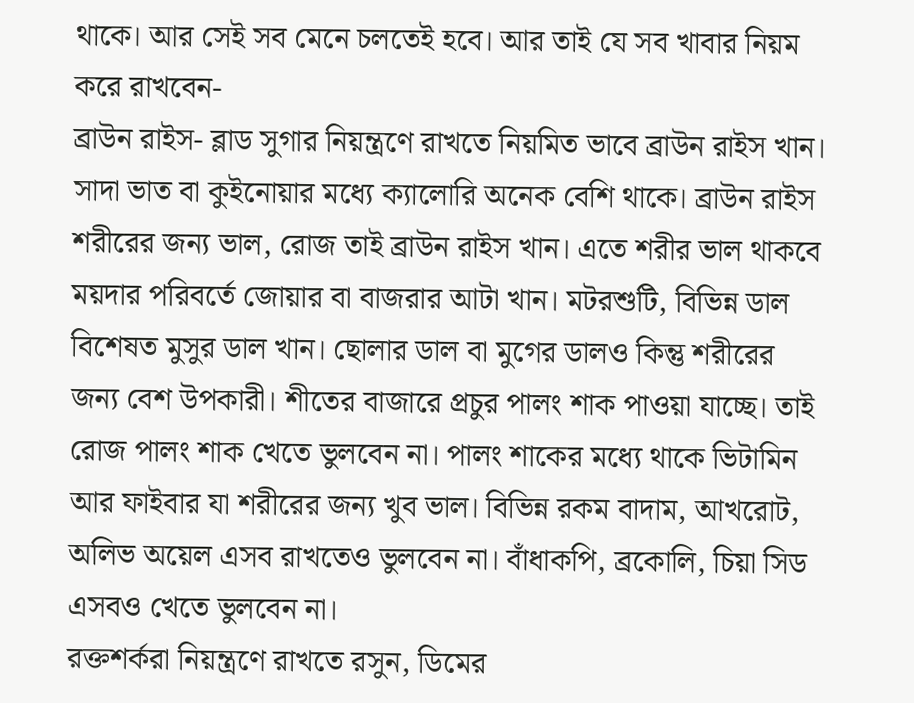থাকে। আর সেই সব মেনে চলতেই হবে। আর তাই যে সব খাবার নিয়ম করে রাখবেন-
ব্রাউন রাইস- ব্লাড সুগার নিয়ন্ত্রণে রাখতে নিয়মিত ভাবে ব্রাউন রাইস খান। সাদা ভাত বা কুইনোয়ার মধ্যে ক্যালোরি অনেক বেশি থাকে। ব্রাউন রাইস শরীরের জন্য ভাল, রোজ তাই ব্রাউন রাইস খান। এতে শরীর ভাল থাকবে
ময়দার পরিবর্তে জোয়ার বা বাজরার আটা খান। মটরশুটি, বিভিন্ন ডাল বিশেষত মুসুর ডাল খান। ছোলার ডাল বা মুগের ডালও কিন্তু শরীরের জন্য বেশ উপকারী। শীতের বাজারে প্রচুর পালং শাক পাওয়া যাচ্ছে। তাই রোজ পালং শাক খেতে ভুলবেন না। পালং শাকের মধ্যে থাকে ভিটামিন আর ফাইবার যা শরীরের জন্য খুব ভাল। বিভিন্ন রকম বাদাম, আখরোট, অলিভ অয়েল এসব রাখতেও ভুলবেন না। বাঁধাকপি, ব্রকোলি, চিয়া সিড এসবও খেতে ভুলবেন না।
রক্তশর্করা নিয়ন্ত্রণে রাখতে রসুন, ডিমের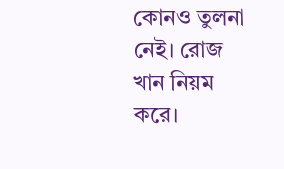কোনও তুলনা নেই। রোজ খান নিয়ম করে।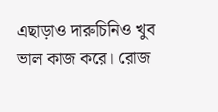এছাড়াও দারুচিনিও খুব ভাল কাজ করে। রোজ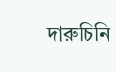দারুচিনি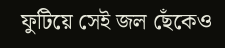ফুটিয়ে সেই জল ছেঁকেও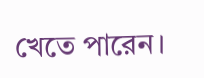খেতে পারেন।